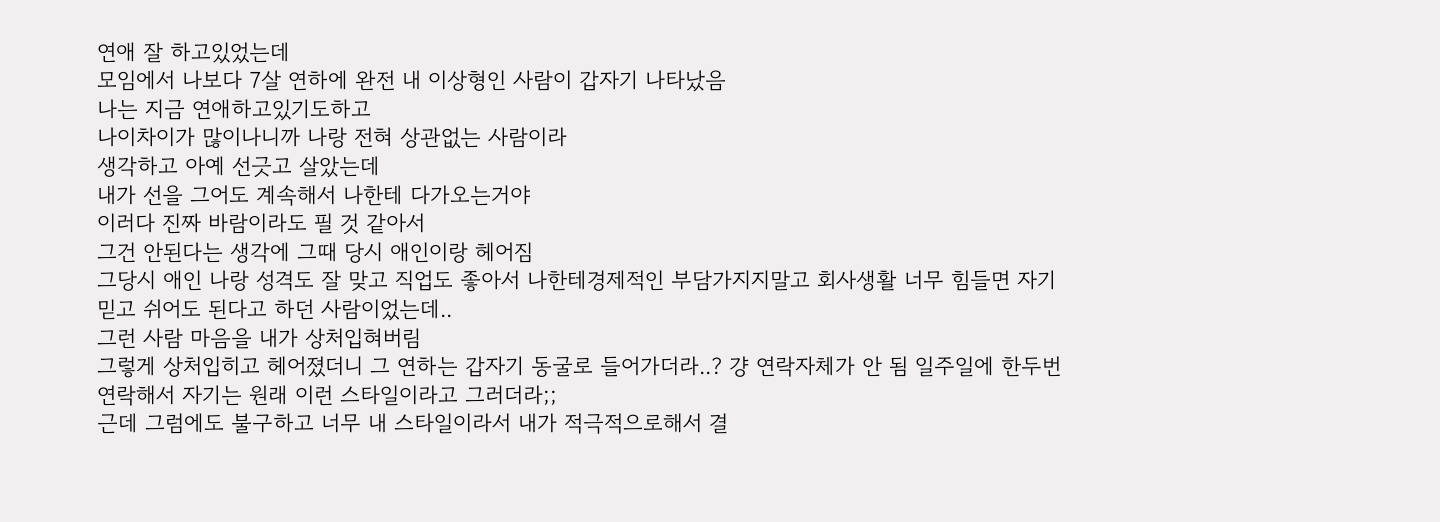연애 잘 하고있었는데
모임에서 나보다 7살 연하에 완전 내 이상형인 사람이 갑자기 나타났음
나는 지금 연애하고있기도하고
나이차이가 많이나니까 나랑 전혀 상관없는 사람이라
생각하고 아예 선긋고 살았는데
내가 선을 그어도 계속해서 나한테 다가오는거야
이러다 진짜 바람이라도 필 것 같아서
그건 안된다는 생각에 그때 당시 애인이랑 헤어짐
그당시 애인 나랑 성격도 잘 맞고 직업도 좋아서 나한테경제적인 부담가지지말고 회사생활 너무 힘들면 자기 믿고 쉬어도 된다고 하던 사람이었는데..
그런 사람 마음을 내가 상처입혀버림
그렇게 상처입히고 헤어졌더니 그 연하는 갑자기 동굴로 들어가더라..? 걍 연락자체가 안 됨 일주일에 한두번 연락해서 자기는 원래 이런 스타일이라고 그러더라;;
근데 그럼에도 불구하고 너무 내 스타일이라서 내가 적극적으로해서 결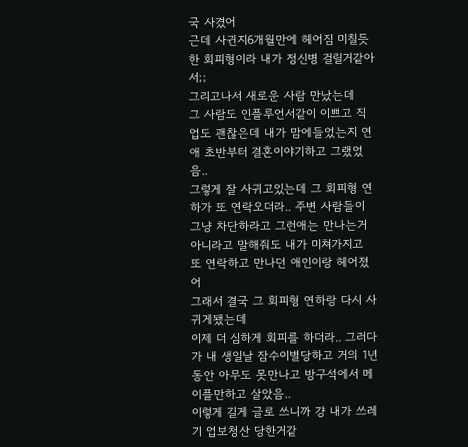국 사겼어
근데 사귄지6개월만에 헤어짐 미칠듯한 회피형이라 내가 정신병 걸릴거같아서;;
그리고나서 새로운 사람 만났는데
그 사람도 인플루언서같이 이쁘고 직업도 괜찮은데 내가 맘에들었는지 연애 초반부터 결혼이야기하고 그랬었음..
그렇게 잘 사귀고있는데 그 회피형 연하가 또 연락오더라.. 주변 사람들이 그냥 차단하라고 그런애는 만나는거 아니라고 말해줘도 내가 미쳐가지고 또 연락하고 만나던 애인이랑 헤어졌어
그래서 결국 그 회피형 연하랑 다시 사귀게됐는데
이제 더 심하게 회피를 하더라.. 그러다가 내 생일날 잠수이별당하고 거의 1년동안 아무도 못만나고 방구석에서 메이플만하고 살았음..
이렇게 길게 글로 쓰니까 걍 내가 쓰레기 업보청산 당한거같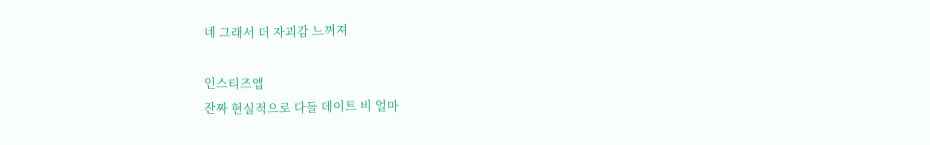네 그래서 더 자괴감 느껴져

인스티즈앱
잔짜 현실적으로 다들 데이트 비 얼마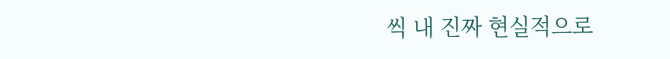씩 내 진짜 현실적으로